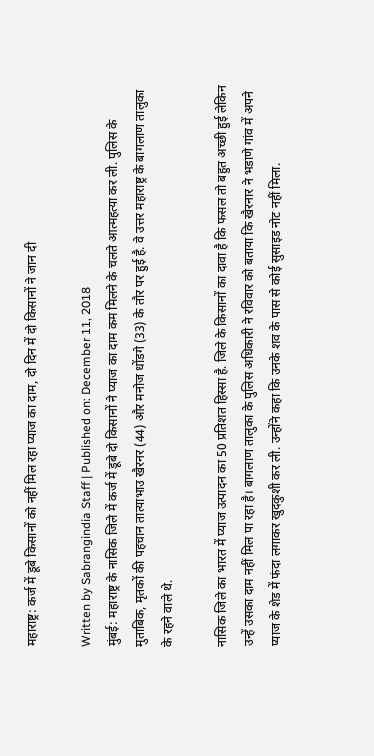महाराष्ट्र: कर्ज में डूबे किसानों को नहीं मिल रहा प्याज का दाम, दो दिन में दो किसानों ने जान दी

Written by Sabrangindia Staff | Published on: December 11, 2018
मुंबई: महाराष्ट्र के नासिक जिले में कर्ज में डूबे दो किसानों ने प्याज का दाम कम मिलने के चलते आत्महत्या कर ली. पुलिस के मुताबिक, मृतकों की पहचान तात्याभाउ खैरनर (44) और मनोज धोंडगे (33) के तौर पर हुई है. वे उत्तर महाराष्ट्र के बागलाण तालुका के रहने वाले थे.

नासिक जिले का भारत में प्याज उत्पादन का 50 प्रतिशत हिस्सा है. जिले के किसानों का दावा है कि फसल तो बहुत अच्छी हुई लेकिन उन्हें उसका दाम नहीं मिल पा रहा है। बागलाण तालुका के पुलिस अधिकारी ने रविवार को बताया कि खैरनार ने भडाणे गांव में अपने प्याज के शेड में फंदा लगाकर खुदकुशी कर ली. उन्होंने कहा कि उनके शव के पास से कोई सुसाइड नोट नहीं मिला.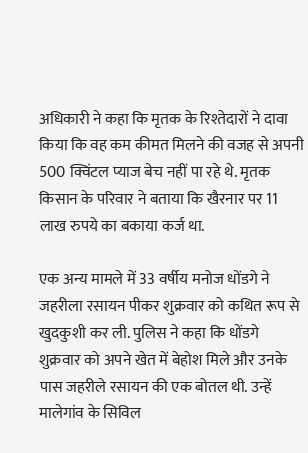अधिकारी ने कहा कि मृतक के रिश्तेदारों ने दावा किया कि वह कम कीमत मिलने की वजह से अपनी 500 क्विंटल प्याज बेच नहीं पा रहे थे. मृतक किसान के परिवार ने बताया कि खैरनार पर 11 लाख रुपये का बकाया कर्ज था.

एक अन्य मामले में 33 वर्षीय मनोज धोंडगे ने जहरीला रसायन पीकर शुक्रवार को कथित रूप से खुदकुशी कर ली. पुलिस ने कहा कि धोंडगे शुक्रवार को अपने खेत में बेहोश मिले और उनके पास जहरीले रसायन की एक बोतल थी. उन्हें मालेगांव के सिविल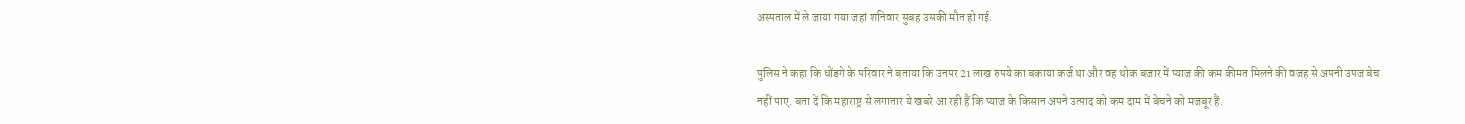अस्पताल में ले जाया गया जहां शनिवार सुबह उसकी मौत हो गई.

पुलिस ने कहा कि धोंडगे के परिवार ने बताया कि उनपर 21 लाख रुपये का बकाया कर्ज था और वह थोक बजार में प्याज की कम कीमत मिलने की वजह से अपनी उपज बेच नहीं पाए. बता दें कि महाराष्ट्र से लगातार ये खबरे आ रही हैं कि प्याज के किसान अपने उत्पाद को कम दाम में बेचने को मजबूर हैं.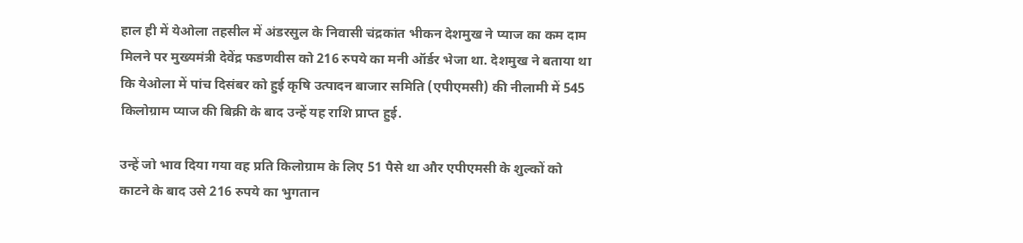हाल ही में येओला तहसील में अंडरसुल के निवासी चंद्रकांत भीकन देशमुख ने प्याज का कम दाम मिलने पर मुख्यमंत्री देवेंद्र फडणवीस को 216 रुपये का मनी ऑर्डर भेजा था. देशमुख ने बताया था कि येओला में पांच दिसंबर को हुई कृषि उत्पादन बाजार समिति (एपीएमसी) की नीलामी में 545 किलोग्राम प्याज की बिक्री के बाद उन्हें यह राशि प्राप्त हुई.

उन्हें जो भाव दिया गया वह प्रति किलोग्राम के लिए 51 पैसे था और एपीएमसी के शुल्कों को काटने के बाद उसे 216 रुपये का भुगतान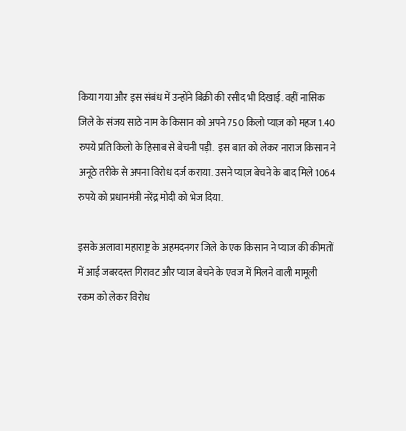किया गया और इस संबंध में उन्होंने बिक्री की रसीद भी दिखाई. वहीं नासिक जिले के संजय साठे नाम के किसान को अपने 750 किलो प्याज़ को महज 1.40 रुपये प्रति किलो के हिसाब से बेचनी पड़ी.  इस बात को लेकर नाराज किसान ने अनूठे तरीके से अपना विरोध दर्ज कराया. उसने प्याज़ बेचने के बाद मिले 1064 रुपये को प्रधानमंत्री नरेंद्र मोदी को भेज दिया.

इसके अलावा महाराष्ट्र के अहमदनगर जिले के एक किसान ने प्याज की कीमतों में आई जबरदस्त गिरावट और प्याज बेचने के एवज में मिलने वाली मामूली रकम को लेकर विरोध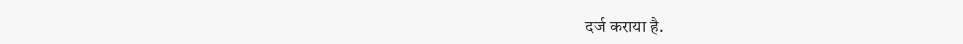दर्ज कराया है.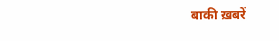बाकी ख़बरें